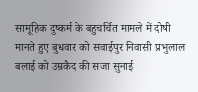सामूहिक दुष्कर्म के बहुचर्चित मामले में दोषी मानते हुए बुधवार को सवाईपुर निवासी प्रभुलाल बलाई को उम्रकैद की सजा सुनाई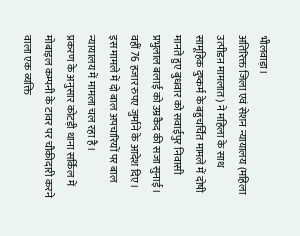भीलवाड़ा।
अतिरिक्त जिला एवं सेशन न्यायालय (महिला उत्पीडऩ मामलात) ने महिला के साथ सामूहिक दुष्कर्म के बहुचर्चित मामले में दोषी मानते हुए बुधवार को सवाईपुर निवासी प्रभुलाल बलाई को उम्रकैद की सजा सुनाई। वहीं 76 हजार रुपए जुर्माने के आदेश दिए। इस मामले में दो बाल अपचारियों पर बाल न्यायालय में मामला चल रहा है।
प्रकरण के अनुसार कोटड़ी थाना सर्किल में मोबाइल कम्पनी के टावर पर चौकीदारी करने वाला एक व्यक्ति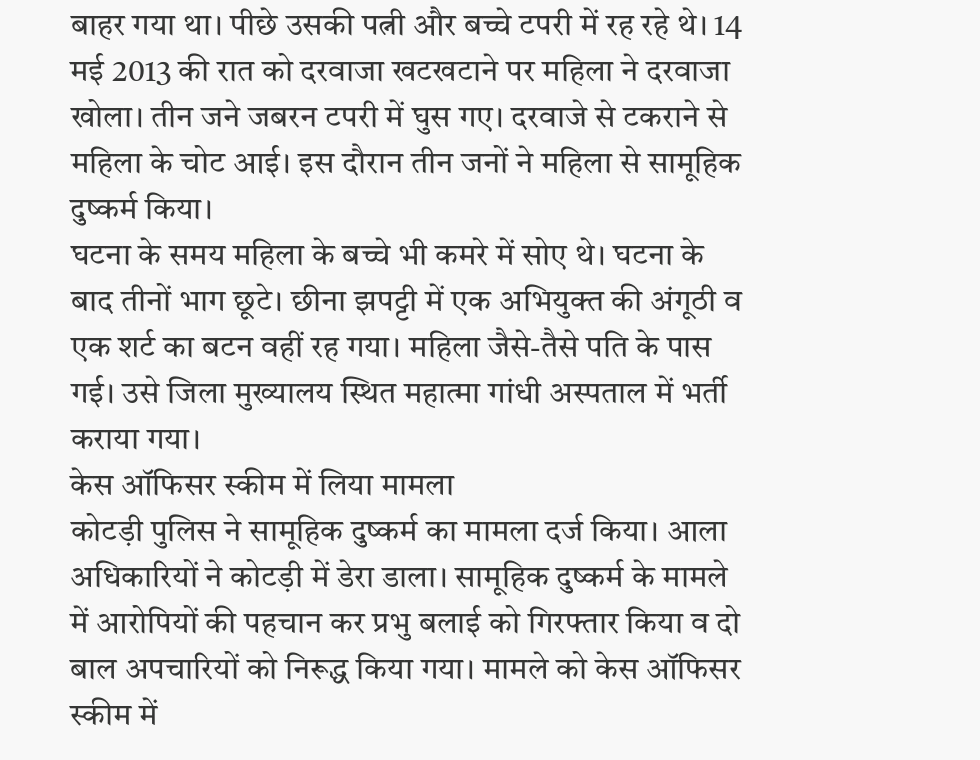बाहर गया था। पीछे उसकी पत्नी और बच्चे टपरी में रह रहे थे। 14 मई 2013 की रात को दरवाजा खटखटाने पर महिला ने दरवाजा खोला। तीन जने जबरन टपरी में घुस गए। दरवाजे से टकराने से महिला के चोट आई। इस दौरान तीन जनों ने महिला से सामूहिक दुष्कर्म किया।
घटना के समय महिला के बच्चे भी कमरे में सोए थे। घटना के बाद तीनों भाग छूटे। छीना झपट्टी में एक अभियुक्त की अंगूठी व एक शर्ट का बटन वहीं रह गया। महिला जैसे-तैसे पति के पास गई। उसे जिला मुख्यालय स्थित महात्मा गांधी अस्पताल में भर्ती कराया गया।
केस ऑफिसर स्कीम में लिया मामला
कोटड़ी पुलिस ने सामूहिक दुष्कर्म का मामला दर्ज किया। आला अधिकारियों ने कोटड़ी में डेरा डाला। सामूहिक दुष्कर्म के मामले में आरोपियों की पहचान कर प्रभु बलाई को गिरफ्तार किया व दो बाल अपचारियों को निरूद्ध किया गया। मामले को केस ऑफिसर स्कीम में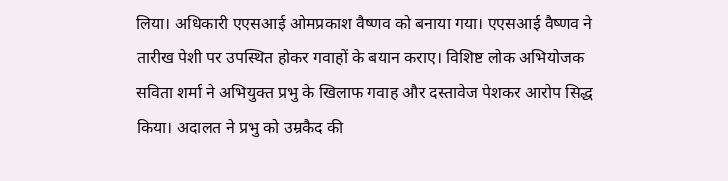लिया। अधिकारी एएसआई ओमप्रकाश वैष्णव को बनाया गया। एएसआई वैष्णव ने तारीख पेशी पर उपस्थित होकर गवाहों के बयान कराए। विशिष्ट लोक अभियोजक सविता शर्मा ने अभियुक्त प्रभु के खिलाफ गवाह और दस्तावेज पेशकर आरोप सिद्ध किया। अदालत ने प्रभु को उम्रकैद की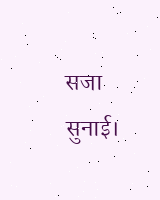सजा सुनाई।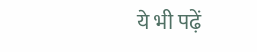ये भी पढ़ें